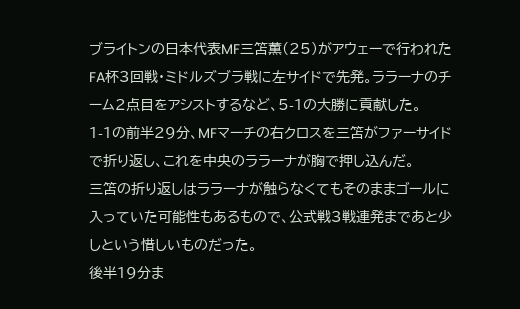ブライトンの日本代表MF三笘薫(25)がアウェーで行われたFA杯3回戦・ミドルズブラ戦に左サイドで先発。ララーナのチーム2点目をアシストするなど、5-1の大勝に貢献した。
1-1の前半29分、MFマーチの右クロスを三笘がファーサイドで折り返し、これを中央のララーナが胸で押し込んだ。
三笘の折り返しはララーナが触らなくてもそのままゴールに入っていた可能性もあるもので、公式戦3戦連発まであと少しという惜しいものだった。
後半19分ま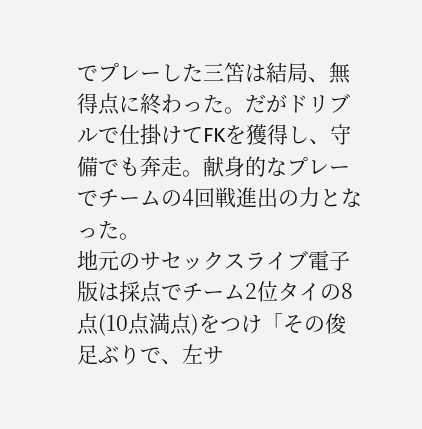でプレーした三笘は結局、無得点に終わった。だがドリブルで仕掛けてFKを獲得し、守備でも奔走。献身的なプレーでチームの4回戦進出の力となった。
地元のサセックスライブ電子版は採点でチーム2位タイの8点(10点満点)をつけ「その俊足ぶりで、左サ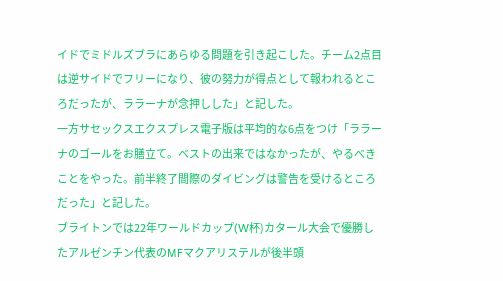イドでミドルズブラにあらゆる問題を引き起こした。チーム2点目は逆サイドでフリーになり、彼の努力が得点として報われるところだったが、ララーナが念押しした」と記した。
一方サセックスエクスプレス電子版は平均的な6点をつけ「ララーナのゴールをお膳立て。ベストの出来ではなかったが、やるべきことをやった。前半終了間際のダイビングは警告を受けるところだった」と記した。
ブライトンでは22年ワールドカップ(W杯)カタール大会で優勝したアルゼンチン代表のMFマクアリステルが後半頭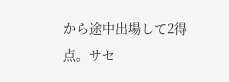から途中出場して2得点。サセ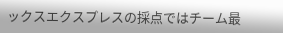ックスエクスプレスの採点ではチーム最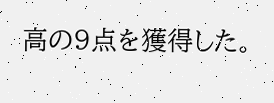高の9点を獲得した。